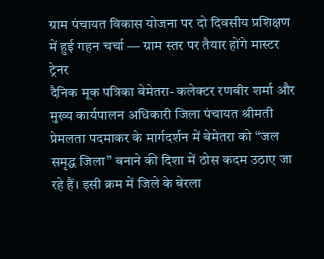ग्राम पंचायत विकास योजना पर दो दिवसीय प्रशिक्षण में हुई गहन चर्चा — ग्राम स्तर पर तैयार होंगे मास्टर ट्रेनर
दैनिक मूक पत्रिका बेमेतरा- कलेक्टर रणबीर शर्मा और मुख्य कार्यपालन अधिकारी जिला पंचायत श्रीमती प्रेमलता पदमाकर के मार्गदर्शन में बेमेतरा को “जल समृद्ध जिला” बनाने की दिशा में ठोस कदम उठाए जा रहे हैं। इसी क्रम में जिले के बेरला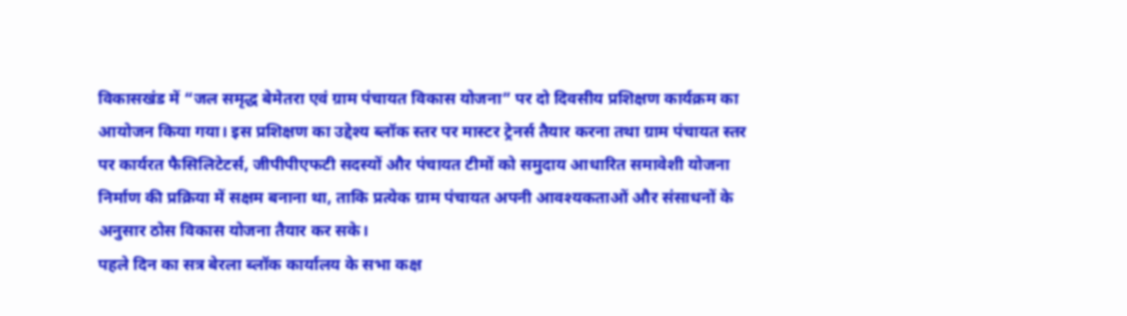विकासखंड में “जल समृद्ध बेमेतरा एवं ग्राम पंचायत विकास योजना” पर दो दिवसीय प्रशिक्षण कार्यक्रम का आयोजन किया गया। इस प्रशिक्षण का उद्देश्य ब्लॉक स्तर पर मास्टर ट्रेनर्स तैयार करना तथा ग्राम पंचायत स्तर पर कार्यरत फैसिलिटेटर्स, जीपीपीएफटी सदस्यों और पंचायत टीमों को समुदाय आधारित समावेशी योजना निर्माण की प्रक्रिया में सक्षम बनाना था, ताकि प्रत्येक ग्राम पंचायत अपनी आवश्यकताओं और संसाधनों के अनुसार ठोस विकास योजना तैयार कर सके।
पहले दिन का सत्र बेरला ब्लॉक कार्यालय के सभा कक्ष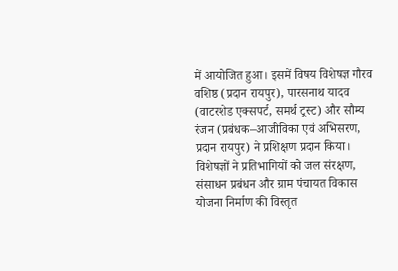में आयोजित हुआ। इसमें विषय विशेषज्ञ गौरव वशिष्ठ (प्रदान रायपुर), पारसनाथ यादव (वाटरशेड एक्सपर्ट, समर्थ ट्रस्ट) और सौम्य रंजन (प्रबंधक–आजीविका एवं अभिसरण, प्रदान रायपुर) ने प्रशिक्षण प्रदान किया। विशेषज्ञों ने प्रतिभागियों को जल संरक्षण, संसाधन प्रबंधन और ग्राम पंचायत विकास योजना निर्माण की विस्तृत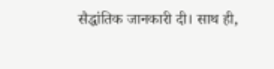सैद्धांतिक जानकारी दी। साथ ही,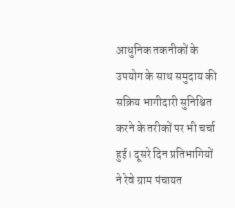आधुनिक तकनीकों के उपयोग के साथ समुदाय की सक्रिय भागीदारी सुनिश्चित करने के तरीकों पर भी चर्चा हुई। दूसरे दिन प्रतिभागियों ने रेवे ग्राम पंचायत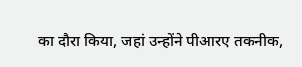का दौरा किया, जहां उन्होंने पीआरए तकनीक,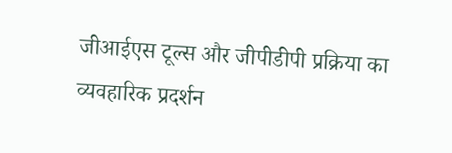जीआईएस टूल्स और जीपीडीपी प्रक्रिया का व्यवहारिक प्रदर्शन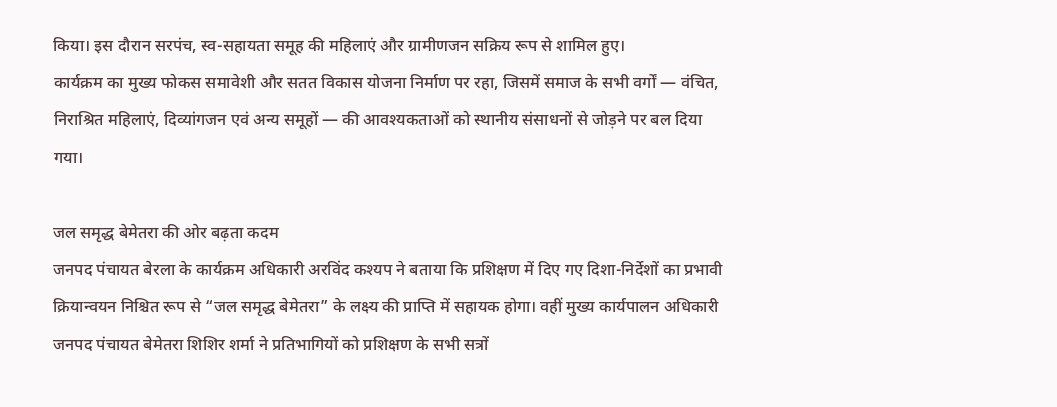किया। इस दौरान सरपंच, स्व-सहायता समूह की महिलाएं और ग्रामीणजन सक्रिय रूप से शामिल हुए।
कार्यक्रम का मुख्य फोकस समावेशी और सतत विकास योजना निर्माण पर रहा, जिसमें समाज के सभी वर्गों — वंचित, निराश्रित महिलाएं, दिव्यांगजन एवं अन्य समूहों — की आवश्यकताओं को स्थानीय संसाधनों से जोड़ने पर बल दिया गया।

जल समृद्ध बेमेतरा की ओर बढ़ता कदम
जनपद पंचायत बेरला के कार्यक्रम अधिकारी अरविंद कश्यप ने बताया कि प्रशिक्षण में दिए गए दिशा-निर्देशों का प्रभावी क्रियान्वयन निश्चित रूप से “जल समृद्ध बेमेतरा” के लक्ष्य की प्राप्ति में सहायक होगा। वहीं मुख्य कार्यपालन अधिकारी जनपद पंचायत बेमेतरा शिशिर शर्मा ने प्रतिभागियों को प्रशिक्षण के सभी सत्रों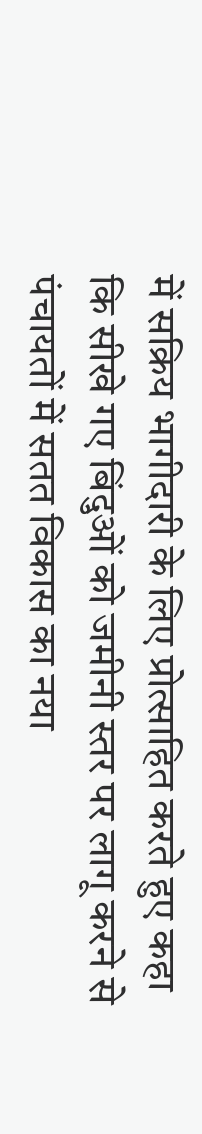में सक्रिय भागीदारी के लिए प्रोत्साहित करते हुए कहा कि सीखे गए बिंदुओं को जमीनी स्तर पर लागू करने से पंचायतों में सतत विकास का नया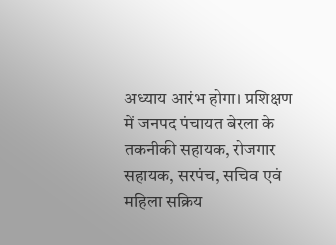अध्याय आरंभ होगा। प्रशिक्षण में जनपद पंचायत बेरला के तकनीकी सहायक, रोजगार सहायक, सरपंच, सचिव एवं महिला सक्रिय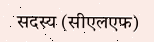सदस्य (सीएलएफ)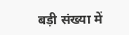बड़ी संख्या में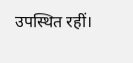उपस्थित रहीं।